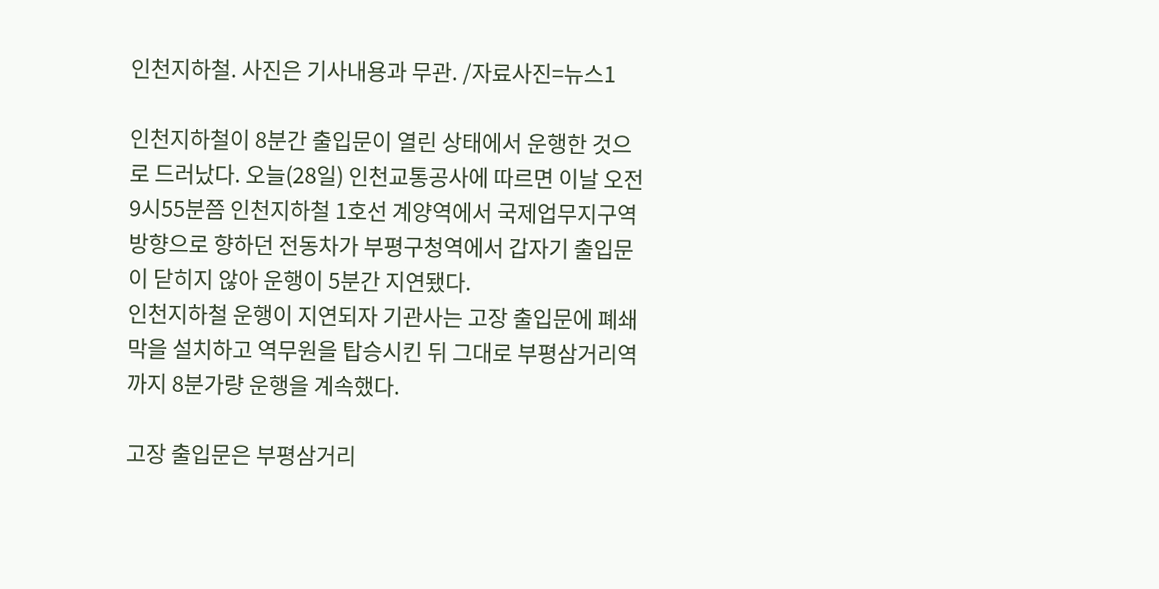인천지하철. 사진은 기사내용과 무관. /자료사진=뉴스1

인천지하철이 8분간 출입문이 열린 상태에서 운행한 것으로 드러났다. 오늘(28일) 인천교통공사에 따르면 이날 오전 9시55분쯤 인천지하철 1호선 계양역에서 국제업무지구역 방향으로 향하던 전동차가 부평구청역에서 갑자기 출입문이 닫히지 않아 운행이 5분간 지연됐다.
인천지하철 운행이 지연되자 기관사는 고장 출입문에 폐쇄 막을 설치하고 역무원을 탑승시킨 뒤 그대로 부평삼거리역까지 8분가량 운행을 계속했다.

고장 출입문은 부평삼거리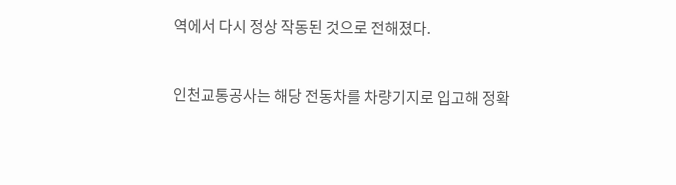역에서 다시 정상 작동된 것으로 전해졌다.


인천교통공사는 해당 전동차를 차량기지로 입고해 정확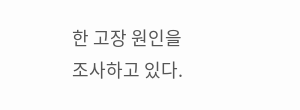한 고장 원인을 조사하고 있다.